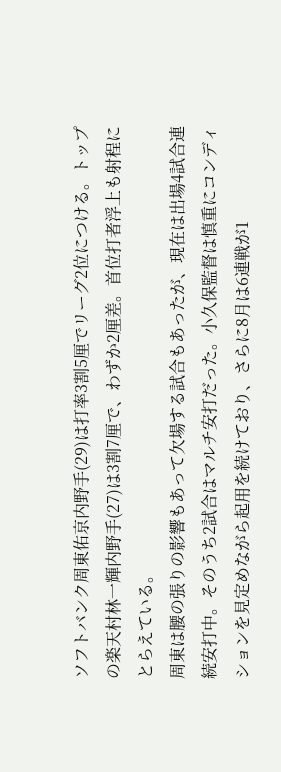ソフトバンク周東佑京内野手(29)は打率3割5厘でリーグ2位につける。トップの楽天村林一輝内野手(27)は3割7厘で、わずか2厘差。首位打者浮上も射程にとらえている。
周東は腰の張りの影響もあって欠場する試合もあったが、現在は出場4試合連続安打中。そのうち2試合はマルチ安打だった。小久保監督は慎重にコンディションを見定めながら起用を続けており、さらに8月は6連戦が1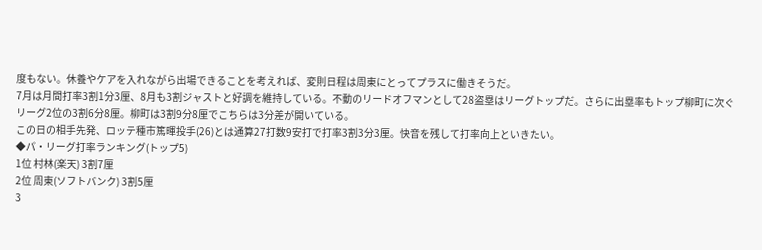度もない。休養やケアを入れながら出場できることを考えれば、変則日程は周東にとってプラスに働きそうだ。
7月は月間打率3割1分3厘、8月も3割ジャストと好調を維持している。不動のリードオフマンとして28盗塁はリーグトップだ。さらに出塁率もトップ柳町に次ぐリーグ2位の3割6分8厘。柳町は3割9分8厘でこちらは3分差が開いている。
この日の相手先発、ロッテ種市篤暉投手(26)とは通算27打数9安打で打率3割3分3厘。快音を残して打率向上といきたい。
◆パ・リーグ打率ランキング(トップ5)
1位 村林(楽天) 3割7厘
2位 周東(ソフトバンク) 3割5厘
3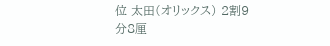位 太田(オリックス) 2割9分8厘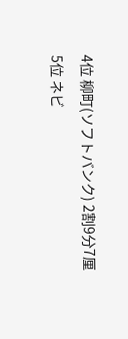4位 柳町(ソフトバンク) 2割9分7厘
5位 ネビ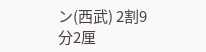ン(西武) 2割9分2厘